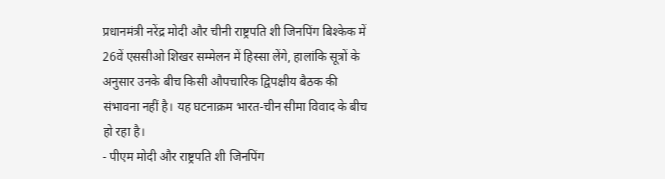प्रधानमंत्री नरेंद्र मोदी और चीनी राष्ट्रपति शी जिनपिंग बिश्केक में 26वें एससीओ शिखर सम्मेलन में हिस्सा लेंगे, हालांकि सूत्रों के अनुसार उनके बीच किसी औपचारिक द्विपक्षीय बैठक की संभावना नहीं है। यह घटनाक्रम भारत-चीन सीमा विवाद के बीच हो रहा है।
- पीएम मोदी और राष्ट्रपति शी जिनपिंग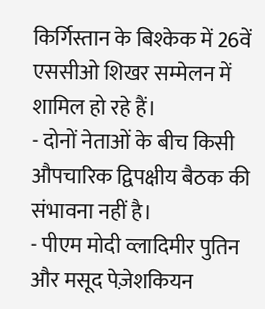किर्गिस्तान के बिश्केक में 26वें एससीओ शिखर सम्मेलन में शामिल हो रहे हैं।
- दोनों नेताओं के बीच किसी औपचारिक द्विपक्षीय बैठक की संभावना नहीं है।
- पीएम मोदी व्लादिमीर पुतिन और मसूद पेज़ेशकियन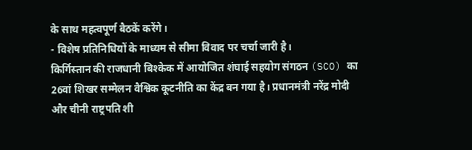के साथ महत्वपूर्ण बैठकें करेंगे।
- विशेष प्रतिनिधियों के माध्यम से सीमा विवाद पर चर्चा जारी है।
किर्गिस्तान की राजधानी बिश्केक में आयोजित शंघाई सहयोग संगठन (SCO) का 26वां शिखर सम्मेलन वैश्विक कूटनीति का केंद्र बन गया है। प्रधानमंत्री नरेंद्र मोदी और चीनी राष्ट्रपति शी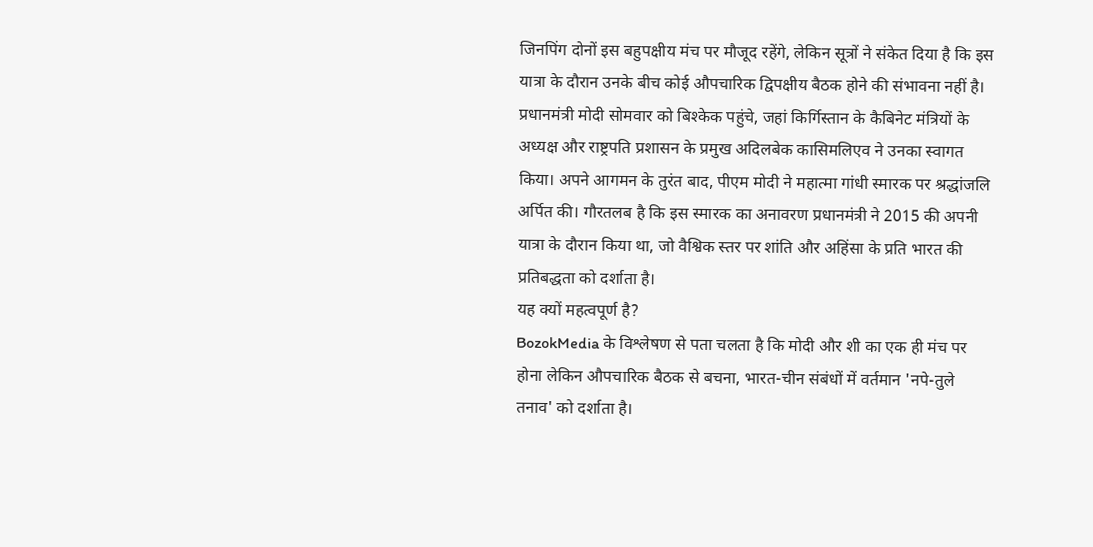जिनपिंग दोनों इस बहुपक्षीय मंच पर मौजूद रहेंगे, लेकिन सूत्रों ने संकेत दिया है कि इस यात्रा के दौरान उनके बीच कोई औपचारिक द्विपक्षीय बैठक होने की संभावना नहीं है।
प्रधानमंत्री मोदी सोमवार को बिश्केक पहुंचे, जहां किर्गिस्तान के कैबिनेट मंत्रियों के अध्यक्ष और राष्ट्रपति प्रशासन के प्रमुख अदिलबेक कासिमलिएव ने उनका स्वागत किया। अपने आगमन के तुरंत बाद, पीएम मोदी ने महात्मा गांधी स्मारक पर श्रद्धांजलि अर्पित की। गौरतलब है कि इस स्मारक का अनावरण प्रधानमंत्री ने 2015 की अपनी यात्रा के दौरान किया था, जो वैश्विक स्तर पर शांति और अहिंसा के प्रति भारत की प्रतिबद्धता को दर्शाता है।
यह क्यों महत्वपूर्ण है?
BozokMedia के विश्लेषण से पता चलता है कि मोदी और शी का एक ही मंच पर होना लेकिन औपचारिक बैठक से बचना, भारत-चीन संबंधों में वर्तमान 'नपे-तुले तनाव' को दर्शाता है।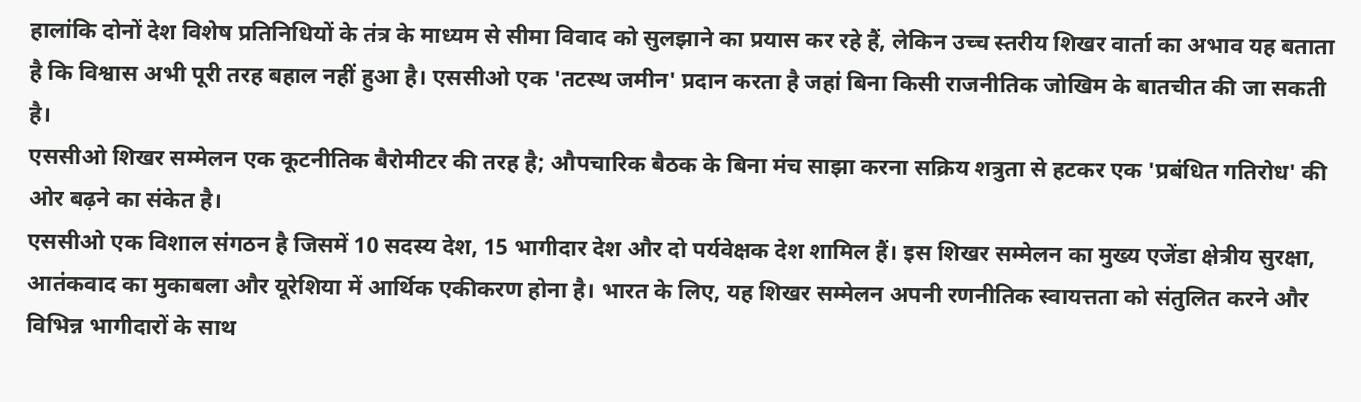हालांकि दोनों देश विशेष प्रतिनिधियों के तंत्र के माध्यम से सीमा विवाद को सुलझाने का प्रयास कर रहे हैं, लेकिन उच्च स्तरीय शिखर वार्ता का अभाव यह बताता है कि विश्वास अभी पूरी तरह बहाल नहीं हुआ है। एससीओ एक 'तटस्थ जमीन' प्रदान करता है जहां बिना किसी राजनीतिक जोखिम के बातचीत की जा सकती है।
एससीओ शिखर सम्मेलन एक कूटनीतिक बैरोमीटर की तरह है; औपचारिक बैठक के बिना मंच साझा करना सक्रिय शत्रुता से हटकर एक 'प्रबंधित गतिरोध' की ओर बढ़ने का संकेत है।
एससीओ एक विशाल संगठन है जिसमें 10 सदस्य देश, 15 भागीदार देश और दो पर्यवेक्षक देश शामिल हैं। इस शिखर सम्मेलन का मुख्य एजेंडा क्षेत्रीय सुरक्षा, आतंकवाद का मुकाबला और यूरेशिया में आर्थिक एकीकरण होना है। भारत के लिए, यह शिखर सम्मेलन अपनी रणनीतिक स्वायत्तता को संतुलित करने और विभिन्न भागीदारों के साथ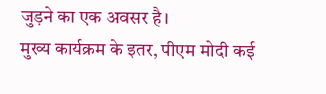जुड़ने का एक अवसर है।
मुख्य कार्यक्रम के इतर, पीएम मोदी कई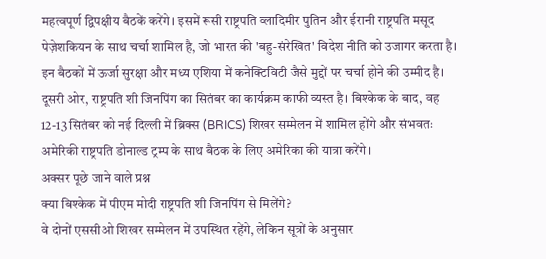महत्वपूर्ण द्विपक्षीय बैठकें करेंगे। इसमें रूसी राष्ट्रपति व्लादिमीर पुतिन और ईरानी राष्ट्रपति मसूद पेज़ेशकियन के साथ चर्चा शामिल है, जो भारत की 'बहु-संरेखित' विदेश नीति को उजागर करता है। इन बैठकों में ऊर्जा सुरक्षा और मध्य एशिया में कनेक्टिविटी जैसे मुद्दों पर चर्चा होने की उम्मीद है।
दूसरी ओर, राष्ट्रपति शी जिनपिंग का सितंबर का कार्यक्रम काफी व्यस्त है। बिश्केक के बाद, वह 12-13 सितंबर को नई दिल्ली में ब्रिक्स (BRICS) शिखर सम्मेलन में शामिल होंगे और संभवतः अमेरिकी राष्ट्रपति डोनाल्ड ट्रम्प के साथ बैठक के लिए अमेरिका की यात्रा करेंगे।
अक्सर पूछे जाने वाले प्रश्न
क्या बिश्केक में पीएम मोदी राष्ट्रपति शी जिनपिंग से मिलेंगे?
वे दोनों एससीओ शिखर सम्मेलन में उपस्थित रहेंगे, लेकिन सूत्रों के अनुसार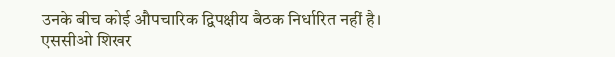उनके बीच कोई औपचारिक द्विपक्षीय बैठक निर्धारित नहीं है।
एससीओ शिखर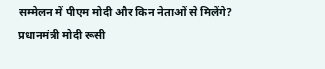सम्मेलन में पीएम मोदी और किन नेताओं से मिलेंगे?
प्रधानमंत्री मोदी रूसी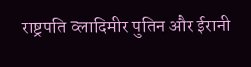राष्ट्रपति व्लादिमीर पुतिन और ईरानी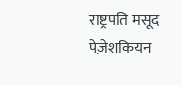राष्ट्रपति मसूद पेज़ेशकियन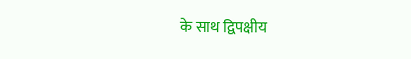के साथ द्विपक्षीय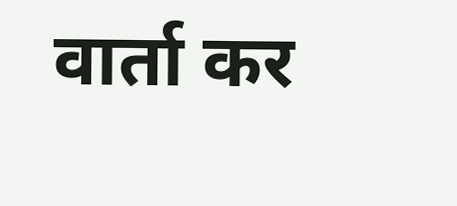वार्ता कर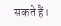सकते हैं।